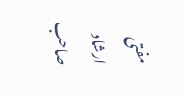مفتی ارشاد صاحب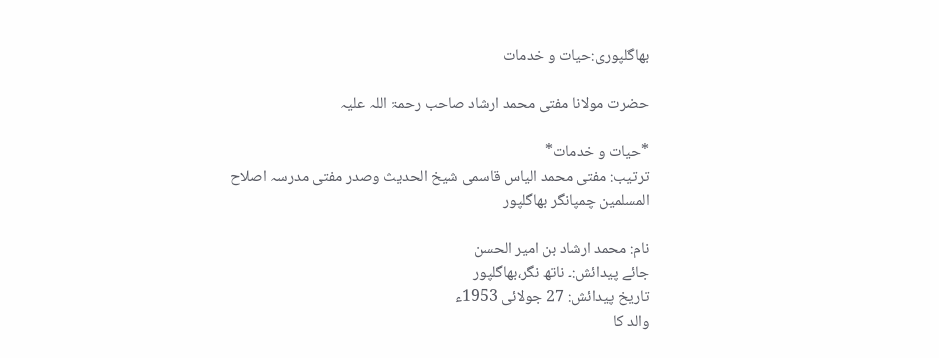بھاگلپوری:حیات و خدمات

حضرت مولانا مفتی محمد ارشاد صاحب رحمۃ اللہ علیہ

*حیات و خدمات*
ترتیب: مفتی محمد الیاس قاسمی شیخ الحدیث وصدر مفتی مدرسہ اصلاح المسلمین چمپانگر بھاگلپور

نام: محمد ارشاد بن امیر الحسن
جائے پیدائش:۔ ناتھ نگر،بھاگلپور
تاریخ پیدائش: 27 جولائی 1953ء
والد کا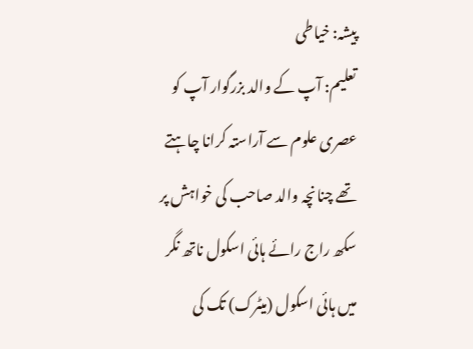پیشہ: خیاطی
تعلیم: آپ کے والد بزرگوار آپ کو عصری علوم سے آراستہ کرانا چاہتے تھے چنانچہ والد صاحب کی خواہش پر سکھ راج رائے ہائی اسکول ناتھ نگر میں ہائی اسکول (میٹرک) تک کی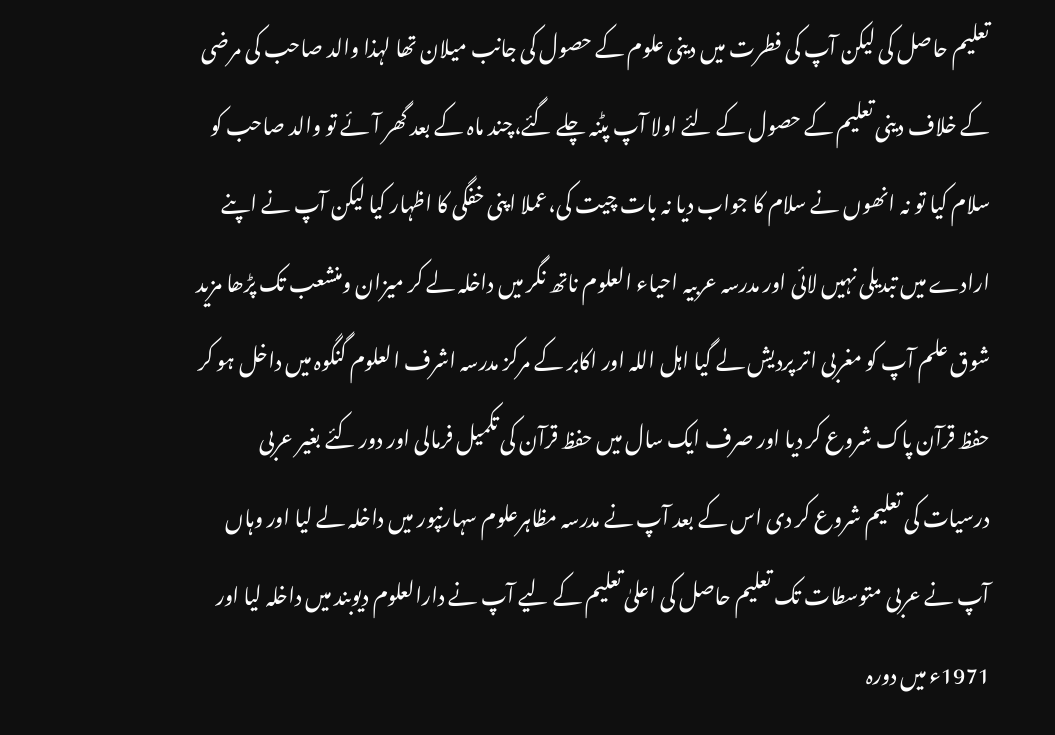تعلیم حاصل کی لیکن آپ کی فطرت میں دینی علوم کے حصول کی جانب میلان تھا لہذا والد صاحب کی مرضی کے خلاف دینی تعلیم کے حصول کے لئے اولا آپ پٹنہ چلے گئے،چند ماہ کے بعد گھر آئے تو والد صاحب کو سلام کیا تو نہ انھوں نے سلام کا جواب دیا نہ بات چیت کی،عملا اپنی خفگی کا اظہار کیا لیکن آپ نے اپنے ارادے میں تبدیلی نہیں لائی اور مدرسہ عربیہ احیاء العلوم ناتھ نگر میں داخلہ لے کر میزان ومنشعب تک پڑھا مزید شوق علم آپ کو مغربی اتر پردیش لے گیا اہل اللہ اور اکابر کے مرکز مدرسہ اشرف العلوم گنگوہ میں داخل ہو کر حفظ قرآن پاک شروع کر دیا اور صرف ایک سال میں حفظ قرآن کی تکمیل فرمالی اور دور کئے بغیر عربی درسیات کی تعلیم شروع کر دی اس کے بعد آپ نے مدرسہ مظاہرعلوم سہارنپور میں داخلہ لے لیا اور وہاں آپ نے عربی متوسطات تک تعلیم حاصل کی اعلیٰ تعلیم کے لیے آپ نے دارالعلوم دیوبند میں داخلہ لیا اور 1971ء میں دورہ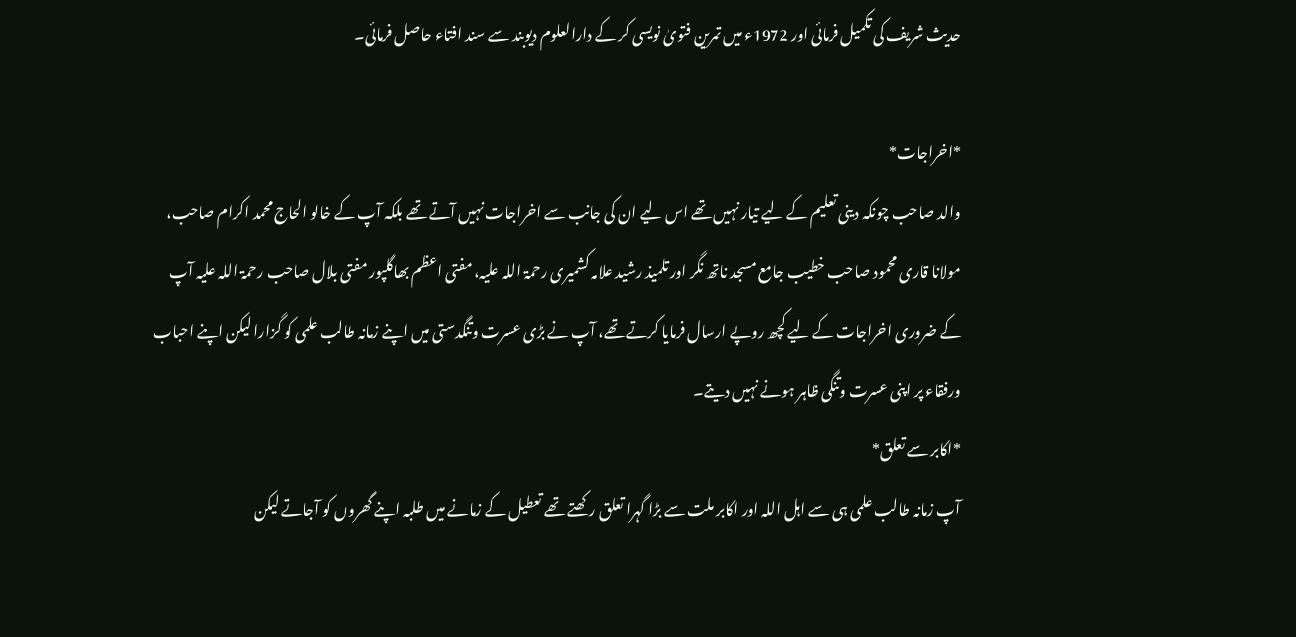حدیث شریف کی تکمیل فرمائی اور 1972ء میں تمرین فتویٰ نویسی کر کے دارالعلوم دیوبند سے سند افتاء حاصل فرمائی۔

*اخراجات*
والد صاحب چونکہ دینی تعلیم کے لیے تیار نہیں تھے اس لیے ان کی جانب سے اخراجات نہیں آتے تھے بلکہ آپ کے خالو الحاج محمد اکرام صاحب، مولانا قاری محمود صاحب خطیب جامع مسجد ناتھ نگر اور تلمیذ رشید علامہ کشمیری رحمۃ اللہ علیہ، مفتی اعظم بھاگلپور مفتی بلال صاحب رحمۃ اللہ علیہ آپ کے ضروری اخراجات کے لیے کچھ روپے ارسال فرمایا کرتے تھے، آپ نے بڑی عسرت وتنگدستی میں اپنے زمانہ طالب علمی کو گزارا لیکن اپنے احباب ورفقاء پر اپنی عسرت وتنگی ظاہر ہونے نہیں دیتے۔
*اکابر سے تعلق*
آپ زمانہ طالب علمی ہی سے اہل اللہ اور اکابر ملت سے بڑا گہرا تعلق رکھتے تھے تعطیل کے زمانے میں طلبہ اپنے گھروں کو آجاتے لیکن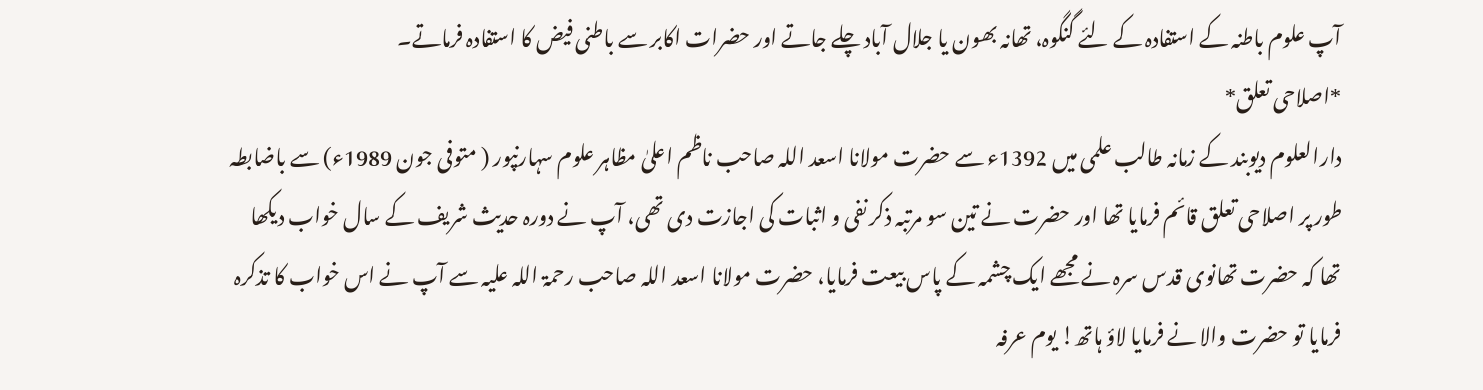آپ علوم باطنہ کے استفادہ کے لئے گنگوہ، تھانہ بھون یا جلال آباد چلے جاتے اور حضرات اکابر سے باطنی فیض کا استفادہ فرماتے۔
*اصلاحی تعلق*
دارالعلوم دیوبند کے زمانہ طالب علمی میں 1392ء سے حضرت مولانا اسعد اللہ صاحب ناظم اعلیٰ مظاہر علوم سہارنپور ( متوفی جون 1989ء) سے باضابطہ طور پر اصلاحی تعلق قائم فرمایا تھا اور حضرت نے تین سو مرتبہ ذکر نفی و اثبات کی اجازت دی تھی، آپ نے دورہ حدیث شریف کے سال خواب دیکھا تھا کہ حضرت تھانوی قدس سرہ نے مجھے ایک چشمہ کے پاس بیعت فرمایا، حضرت مولانا اسعد اللہ صاحب رحمۃ اللہ علیہ سے آپ نے اس خواب کا تذکرہ فرمایا تو حضرت والا نے فرمایا لاؤ ہاتھ! یوم عرفہ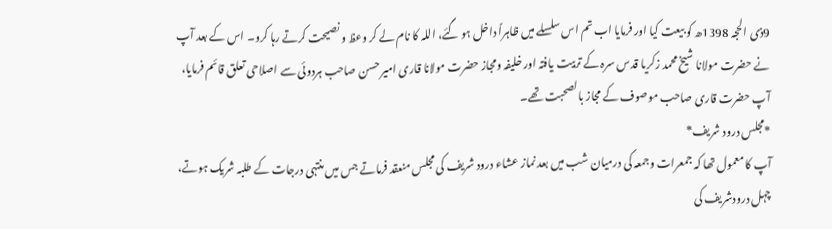9ذی الحجہ 1398ھ کو بیعت کیا اور فرمایا اب تم اس سلسلے میں ظاہراً داخل ہو گئے، اللہ کا نام لے کر وعظ و نصیحت کرتے رہا کرو۔ اس کے بعد آپ نے حضرت مولانا شیخ محمد زکریا قدس سرہ کے تربیت یافتہ اور خلیفہ ومجاز حضرت مولانا قاری امیر حسن صاحب ہردوئی سے اصلاحی تعلق قائم فرمایا، آپ حضرت قاری صاحب موصوف کے مجاز بالصحبت تھے۔
*مجلس درود شریف*
آپ کا معمول تھا کہ جمعرات وجمعہ کی درمیان شب میں بعد نماز عشاء درود شریف کی مجلس منعقد فرماتے جس میں منتہی درجات کے طلبہ شریک ہوتے، چہل درودشریف کی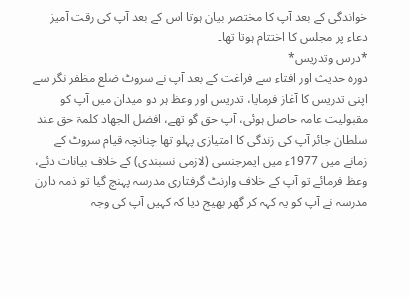خواندگی کے بعد آپ کا مختصر بیان ہوتا اس کے بعد آپ کی رقت آمیز دعاء پر مجلس کا اختتام ہوتا تھا۔
*درس وتدریس*
دورہ حدیث اور افتاء سے فراغت کے بعد آپ نے سروٹ ضلع مظفر نگر سے اپنی تدریس کا آغاز فرمایا، تدریس اور وعظ ہر دو میدان میں آپ کو مقبولیت عامہ حاصل ہوئی، آپ حق گو تھے، افضل الجھاد کلمۃ حق عند سلطان جائر آپ کی زندگی کا امتیازی پہلو تھا چنانچہ قیام سروٹ کے زمانے میں 1977ء میں ایمرجنسی (لازمی نسبندی) کے خلاف بیانات دئے، وعظ فرمائے تو آپ کے خلاف وارنٹ گرفتاری مدرسہ پہنچ گیا تو ذمہ دارن مدرسہ نے آپ کو یہ کہہ کر گھر بھیج دیا کہ کہیں آپ کی وجہ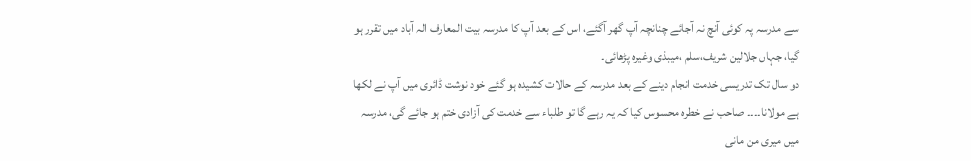سے مدرسہ پہ کوئی آنچ نہ آجائے چنانچہ آپ گھر آگئے، اس کے بعد آپ کا مدرسہ بیت المعارف الہ آباد میں تقرر ہو گیا، جہاں جلالین شریف،سلم ،میبذی وغیرہ پڑھائی۔
دو سال تک تدریسی خدمت انجام دینے کے بعد مدرسہ کے حالات کشیدہ ہو گئے خود نوشت ڈائری میں آپ نے لکھا ہے مولانا۔۔۔۔ صاحب نے خطرہ محسوس کیا کہ یہ رہے گا تو طلباء سے خدمت کی آزادی ختم ہو جائے گی، مدرسہ میں میری من مانی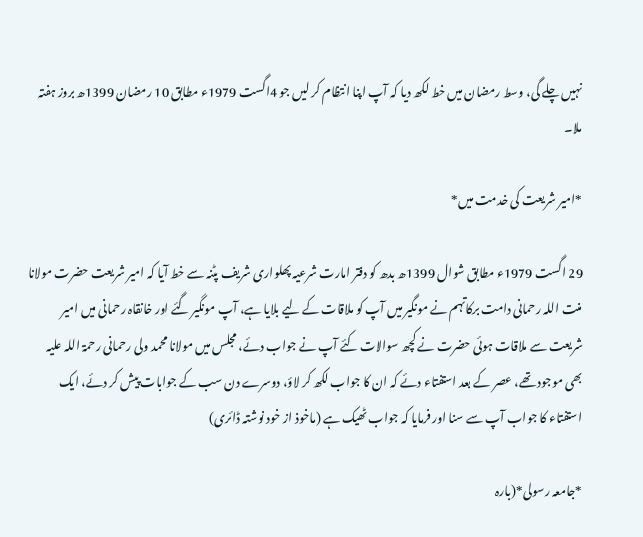نہیں چلے گی، وسط رمضان میں خط لکھ دیا کہ آپ اپنا انتظام کر لیں جو 4اگست 1979ء مطابق 10 رمضان 1399ھ بروز ہفتہ ملا۔

*امیر شریعت کی خدمت میں*

29 اگست 1979ء مطابق شوال 1399ھ بدھ کو دفتر امارت شرعیہ پھلواری شریف پٹنہ سے خط آیا کہ امیر شریعت حضرت مولانا منت اللہ رحمانی دامت برکاتہم نے مونگیر میں آپ کو ملاقات کے لیے بلایا ہے، آپ مونگیر گئے اور خانقاہ رحمانی میں امیر شریعت سے ملاقات ہوئی حضرت نے کچھ سوالات کئے آپ نے جواب دئے، مجلس میں مولانا محمد ولی رحمانی رحمۃ اللہ علیہ بھی موجود تھے، عصر کے بعد استفتاء دئے کہ ان کا جواب لکھ کر لاؤ، دوسرے دن سب کے جوابات پیش کر دئے، ایک استفتاء کا جواب آپ سے سنا اور فرمایا کہ جواب ٹھیک ہے (ماخوذ از خود نوشتہ ڈائری)

*جامعہ رسولی*(بارہ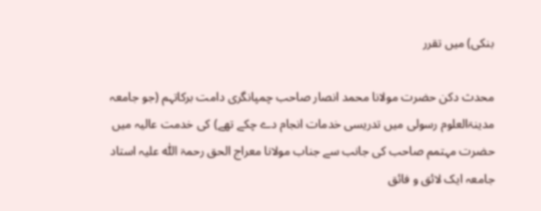بنکی) میں تقرر

محدث دکن حضرت مولانا محمد انصار صاحب چمپانگری دامت برکاتہم (جو جامعہ مدینۃالعلوم رسولی میں تدریسی خدمات انجام دے چکے تھے) کی خدمت عالیہ میں حضرت مہتمم صاحب کی جانب سے جناب مولانا معراج الحق رحمۃ اللّٰہ علیہ استاد جامعہ ایک لائق و فائق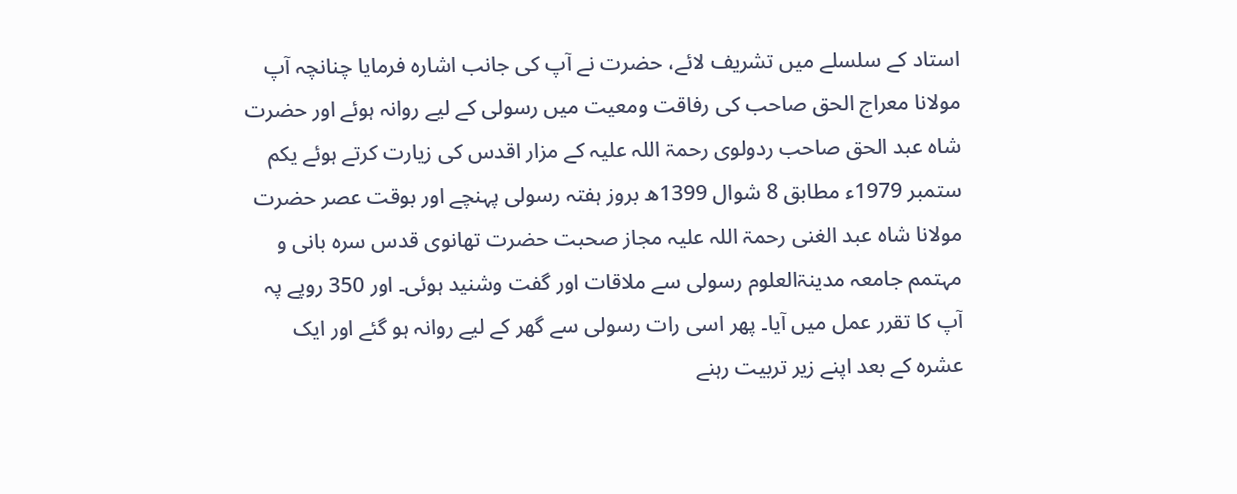استاد کے سلسلے میں تشریف لائے، حضرت نے آپ کی جانب اشارہ فرمایا چنانچہ آپ مولانا معراج الحق صاحب کی رفاقت ومعیت میں رسولی کے لیے روانہ ہوئے اور حضرت شاہ عبد الحق صاحب ردولوی رحمۃ اللہ علیہ کے مزار اقدس کی زیارت کرتے ہوئے یکم ستمبر 1979ء مطابق 8 شوال 1399ھ بروز ہفتہ رسولی پہنچے اور بوقت عصر حضرت مولانا شاہ عبد الغنی رحمۃ اللہ علیہ مجاز صحبت حضرت تھانوی قدس سرہ بانی و مہتمم جامعہ مدینۃالعلوم رسولی سے ملاقات اور گفت وشنید ہوئی۔ اور 350 روپے پہ آپ کا تقرر عمل میں آیا۔ پھر اسی رات رسولی سے گھر کے لیے روانہ ہو گئے اور ایک عشرہ کے بعد اپنے زیر تربیت رہنے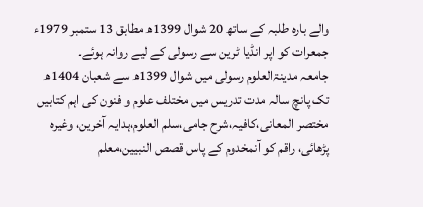والے بارہ طلبہ کے ساتھ 20 شوال 1399ھ مطابق 13 ستمبر 1979ء جمعرات کو اپر انڈیا ٹرین سے رسولی کے لیے روانہ ہوئے۔
جامعہ مدینۃالعلوم رسولی میں شوال 1399ھ سے شعبان 1404ھ تک پانچ سالہ مدت تدریس میں مختلف علوم و فنون کی اہم کتابیں مختصر المعانی،کافیہ،شرح جامی،سلم العلوم،ہدایہ آخرین، وغیرہ پڑھائی، راقم کو آنمخدوم کے پاس قصص النبیین،معلم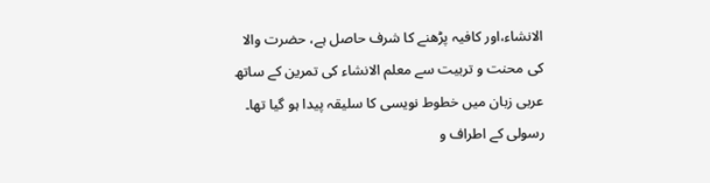الانشاء،اور کافیہ پڑھنے کا شرف حاصل ہے، حضرت والا کی محنت و تربیت سے معلم الانشاء کی تمرین کے ساتھ عربی زبان میں خطوط نویسی کا سلیقہ پیدا ہو گیا تھا۔ رسولی کے اطراف و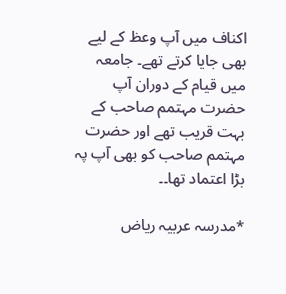اکناف میں آپ وعظ کے لیے بھی جایا کرتے تھے۔ جامعہ میں قیام کے دوران آپ حضرت مہتمم صاحب کے بہت قریب تھے اور حضرت مہتمم صاحب کو بھی آپ پہ بڑا اعتماد تھا۔۔

*مدرسہ عربیہ ریاض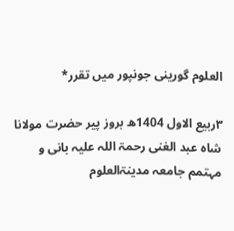العلوم گورینی جونپور میں تقرر*

٣ربیع الاول 1404ھ بروز پیر حضرت مولانا شاہ عبد الغنی رحمۃ اللہ علیہ بانی و مہتمم جامعہ مدینۃالعلوم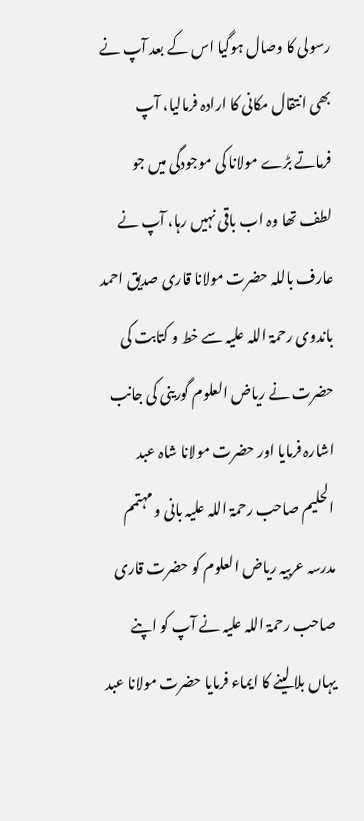رسولی کا وصال ہوگیا اس کے بعد آپ نے بھی انتقال مکانی کا ارادہ فرمالیا، آپ فرماتے بڑے مولانا کی موجودگی میں جو لطف تھا وہ اب باقی نہیں رہا، آپ نے عارف باللہ حضرت مولانا قاری صدیق احمد باندوی رحمۃ اللہ علیہ سے خط و کتابت کی حضرت نے ریاض العلوم گورینی کی جانب اشارہ فرمایا اور حضرت مولانا شاہ عبد الحلیم صاحب رحمۃ اللہ علیہ بانی و مہتمم مدرسہ عربیہ ریاض العلوم کو حضرت قاری صاحب رحمۃ اللہ علیہ نے آپ کو اپنے یہاں بلا لینے کا ایماء فرمایا حضرت مولانا عبد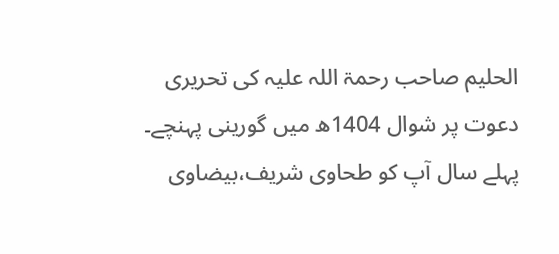الحلیم صاحب رحمۃ اللہ علیہ کی تحریری دعوت پر شوال 1404ھ میں گورینی پہنچے۔ پہلے سال آپ کو طحاوی شریف،بیضاوی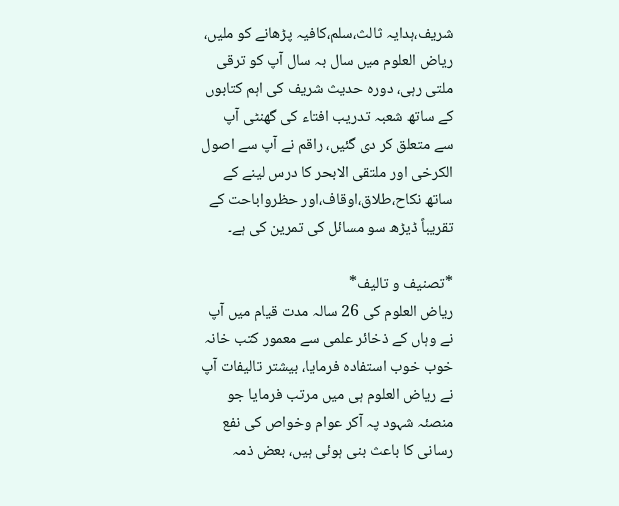شریف،ہدایہ ثالث،سلم،کافیہ پڑھانے کو ملیں، ریاض العلوم میں سال بہ سال آپ کو ترقی ملتی رہی، دورہ حدیث شریف کی اہم کتابوں کے ساتھ شعبہ تدریب افتاء کی گھنٹی آپ سے متعلق کر دی گئیں، راقم نے آپ سے اصول الکرخی اور ملتقی الابحر کا درس لینے کے ساتھ نکاح،طلاق،اوقاف،اور حظرواباحت کے تقریباً ڈیڑھ سو مسائل کی تمرین کی ہے۔

*تصنیف و تالیف*
ریاض العلوم کی 26 سالہ مدت قیام میں آپ نے وہاں کے ذخائر علمی سے معمور کتب خانہ خوب خوب استفادہ فرمایا، بیشتر تالیفات آپ نے ریاض العلوم ہی میں مرتب فرمایا جو منصئہ شہود پہ آکر عوام وخواص کی نفع رسانی کا باعث بنی ہوئی ہیں، بعض ذمہ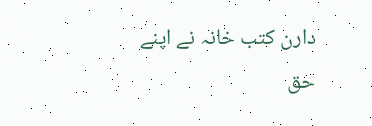دارن کتب خانہ نے اپنے حق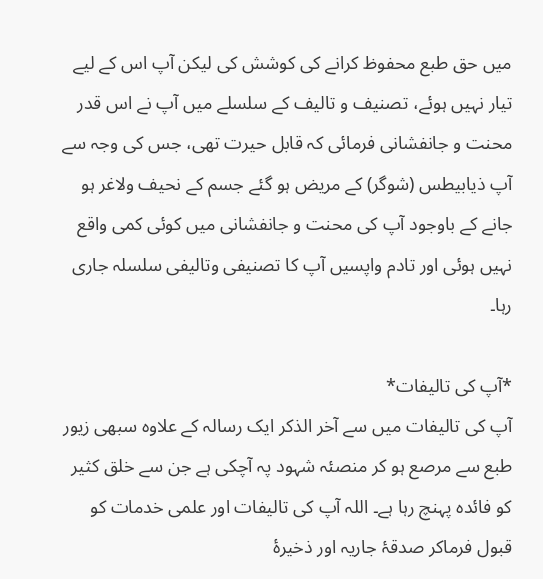میں حق طبع محفوظ کرانے کی کوشش کی لیکن آپ اس کے لیے تیار نہیں ہوئے، تصنیف و تالیف کے سلسلے میں آپ نے اس قدر محنت و جانفشانی فرمائی کہ قابل حیرت تھی، جس کی وجہ سے آپ ذیابیطس (شوگر) کے مریض ہو گئے جسم کے نحیف ولاغر ہو جانے کے باوجود آپ کی محنت و جانفشانی میں کوئی کمی واقع نہیں ہوئی اور تادم واپسیں آپ کا تصنیفی وتالیفی سلسلہ جاری رہا۔

*آپ کی تالیفات*
آپ کی تالیفات میں سے آخر الذکر ایک رسالہ کے علاوہ سبھی زیور طبع سے مرصع ہو کر منصئہ شہود پہ آچکی ہے جن سے خلق کثیر کو فائدہ پہنچ رہا ہے۔ اللہ آپ کی تالیفات اور علمی خدمات کو قبول فرماکر صدقۂ جاریہ اور ذخیرۂ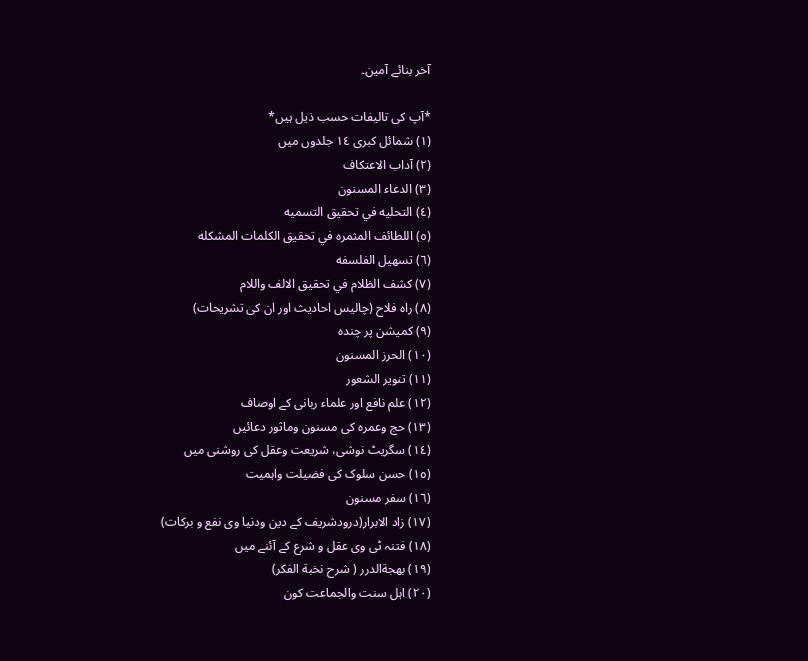آخر بنائے آمین۔

*آپ کی تالیفات حسب ذیل ہیں*
(١) شمائل كبرى ١٤ جلدوں میں
(٢) آداب الاعتكاف
(٣) الدعاء المسنون
(٤) التحليه في تحقيق التسميه
(٥) اللطائف المثمره في تحقيق الكلمات المشكله
(٦) تسهيل الفلسفه
(٧) كشف الظلام في تحقيق الالف واللام
(٨) راه فلاح (چالیس احادیث اور ان کی تشریحات)
(٩) کمیشن پر چندہ
(١٠) الحرز المسنون
(١١) تنوير الشعور
(١٢) علم نافع اور علماء ربانی کے اوصاف
(١٣) حج وعمرہ کی مسنون وماثور دعائیں
(١٤) سگریٹ نوشی، شریعت وعقل کی روشنی میں
(١٥) حسن سلوک کی فضیلت واہمیت
(١٦) سفر مسنون
(١٧) زاد الابرار(درودشریف کے دین ودنیا وی نفع و برکات)
(١٨) فتنہ ٹی وی عقل و شرع کے آئنے میں
(١٩) بهجةالدرر ( شرح نخبة الفكر)
(٢٠) اہل سنت والجماعت کون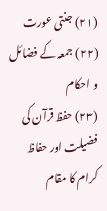(٢١) جنتی عورت
(٢٢) جمعہ کے فضائل و احکام
(٢٣) حفظ قرآن کی فضیلت اور حفاظ کرام کا مقام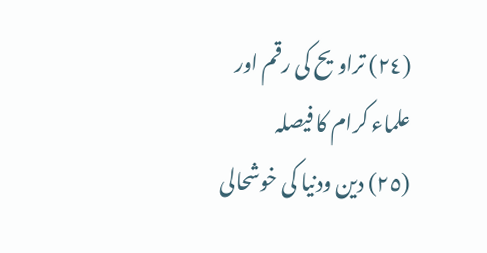(٢٤) تراویح کی رقم اور علماء کرام کا فیصلہ
(٢٥) دین ودنیا کی خوشحالی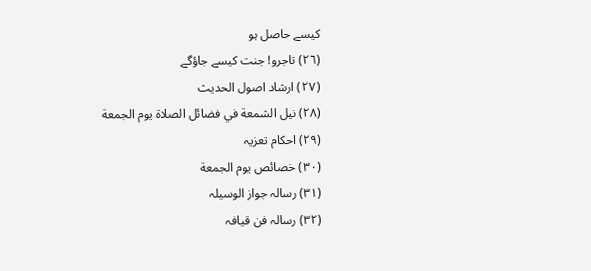کیسے حاصل ہو
(٢٦) تاجرو! جنت کیسے جاؤگے
(٢٧) ارشاد اصول الحدیث
(٢٨) نيل الشمعة في فضائل الصلاة يوم الجمعة
(٢٩) احکام تعزیہ
(٣٠) خصائص يوم الجمعة
(٣١) رسالہ جواز الوسیلہ
(٣٢) رسالہ فن قیافہ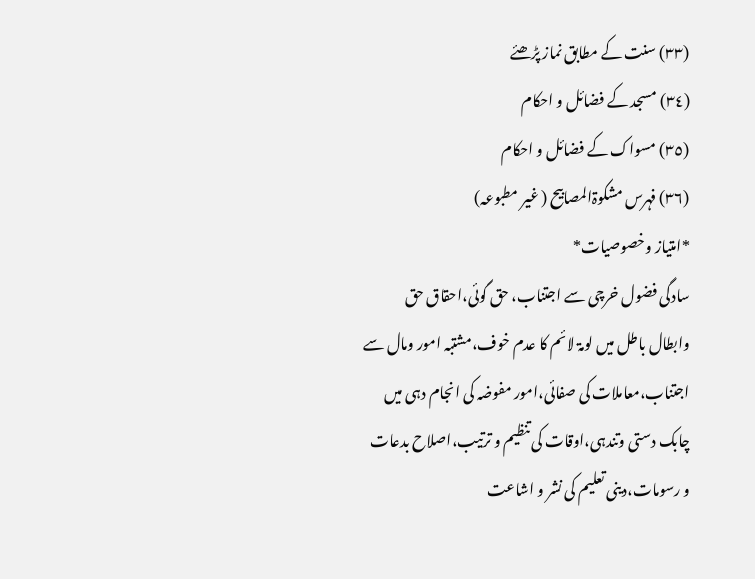(٣٣) سنت کے مطابق نماز پڑھئے
(٣٤) مسجد کے فضائل و احکام
(٣٥) مسواک کے فضائل و احکام
(٣٦) فہرس مشکوۃالمصابیح ( غیر مطبوعہ)
*امتیاز وخصوصیات*
سادگی فضول خرچی سے اجتناب، حق گوئی،احقاق حق وابطال باطل میں لومۃ لائم کا عدم خوف،مشتبہ امور ومال سے اجتناب،معاملات کی صفائی،امور مفوضہ کی انجام دہی میں چابک دستی وتندہی،اوقات کی تنظیم و ترتیب،اصلاح بدعات و رسومات،دینی تعلیم کی نشر و اشاعت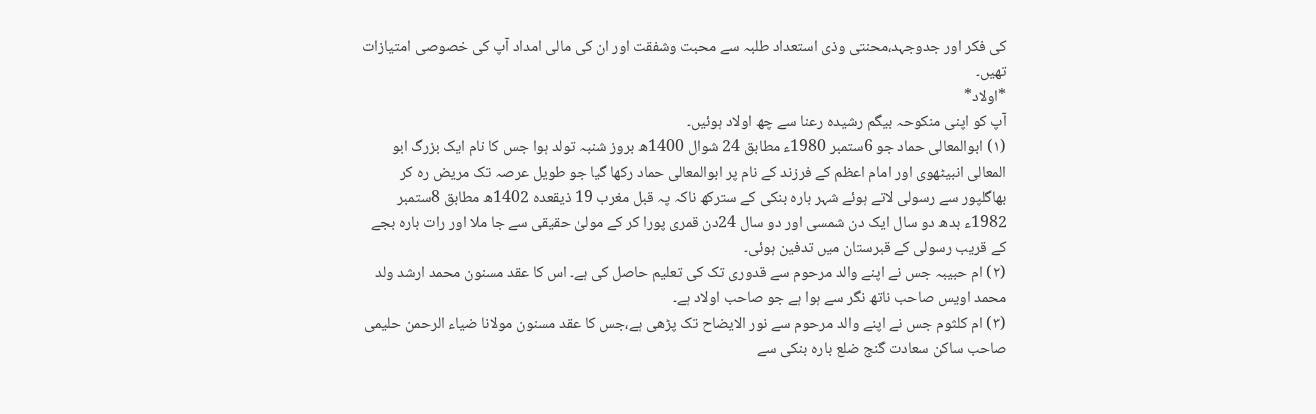کی فکر اور جدوجہد،محنتی وذی استعداد طلبہ سے محبت وشفقت اور ان کی مالی امداد آپ کی خصوصی امتیازات تھیں۔
*اولاد*
آپ کو اپنی منکوحہ بیگم رشیدہ رعنا سے چھ اولاد ہوئیں۔
(١) ابوالمعالی حماد جو 6ستمبر 1980ء مطابق 24 شوال 1400ھ بروز شنبہ تولد ہوا جس کا نام ایک بزرگ ابو المعالی انبیٹھوی اور امام اعظم کے فرزند کے نام پر ابوالمعالی حماد رکھا گیا جو طویل عرصہ تک مریض رہ کر بھاگلپور سے رسولی لاتے ہوئے شہر بارہ بنکی کے سترکھ ناکہ پہ قبل مغرب 19 ذیقعدہ 1402ھ مطابق 8ستمبر 1982ء بدھ دو سال ایک دن شمسی اور دو سال 24دن قمری پورا کر کے مولیٰ حقیقی سے جا ملا اور رات بارہ بجے کے قریب رسولی کے قبرستان میں تدفین ہوئی۔
(٢) ام حبیبہ جس نے اپنے والد مرحوم سے قدوری تک کی تعلیم حاصل کی ہے۔ اس کا عقد مسنون محمد ارشد ولد محمد اویس صاحب ناتھ نگر سے ہوا ہے جو صاحب اولاد ہے۔
(٣) ام کلثوم جس نے اپنے والد مرحوم سے نور الایضاح تک پڑھی ہے،جس کا عقد مسنون مولانا ضیاء الرحمن حلیمی صاحب ساکن سعادت گنج ضلع بارہ بنکی سے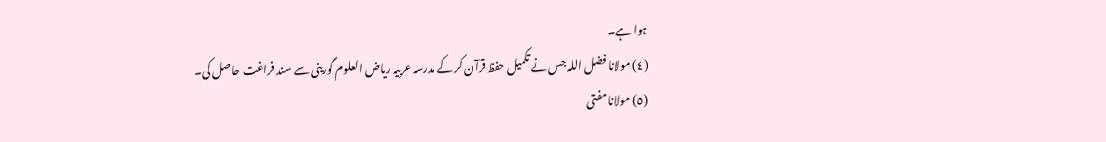ہوا ہے۔
(٤) مولانا فضل اللہ جس نے تکمیل حفظ قرآن کر کے مدرسہ عربیہ ریاض العلوم گورینی سے سند فراغت حاصل کی۔
(٥) مولانا مفتی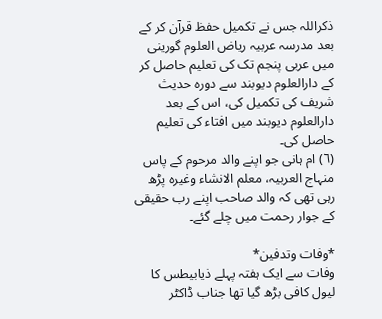ذکراللہ جس نے تکمیل حفظ قرآن کر کے بعد مدرسہ عربیہ ریاض العلوم گورینی میں عربی پنجم تک کی تعلیم حاصل کر کے دارالعلوم دیوبند سے دورہ حدیث شریف کی تکمیل کی، اس کے بعد دارالعلوم دیوبند میں افتاء کی تعلیم حاصل کی۔
(٦) ام ہانی جو اپنے والد مرحوم کے پاس منہاج العربیہ، معلم الانشاء وغیرہ پڑھ رہی تھی کہ والد صاحب اپنے رب حقیقی کے جوار رحمت میں چلے گئے۔

*وفات وتدفین*
وفات سے ایک ہفتہ پہلے ذیابیطس کا لیول کافی بڑھ گیا تھا جناب ڈاکٹر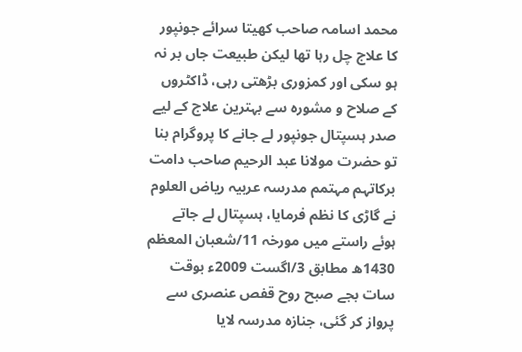محمد اسامہ صاحب کھیتا سرائے جونپور کا علاج چل رہا تھا لیکن طبیعت جاں بر نہ ہو سکی اور کمزوری بڑھتی رہی، ڈاکٹروں کے صلاح و مشورہ سے بہترین علاج کے لیے صدر ہسپتال جونپور لے جانے کا پروگرام بنا تو حضرت مولانا عبد الرحیم صاحب دامت برکاتہم مہتمم مدرسہ عربیہ ریاض العلوم نے گاڑی کا نظم فرمایا، ہسپتال لے جاتے ہوئے راستے میں مورخہ 11/شعبان المعظم 1430ھ مطابق 3/اگست 2009ء بوقت سات بجے صبح روح قفص عنصری سے پرواز کر گئی، جنازہ مدرسہ لایا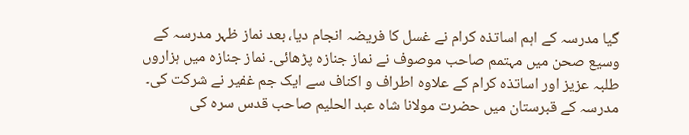گیا مدرسہ کے اہم اساتذہ کرام نے غسل کا فریضہ انجام دیا، بعد نماز ظہر مدرسہ کے وسیع صحن میں مہتمم صاحب موصوف نے نماز جنازہ پڑھائی۔ نماز جنازہ میں ہزاروں طلبہ عزیز اور اساتذہ کرام کے علاوہ اطراف و اکناف سے ایک جم غفیر نے شرکت کی۔
مدرسہ کے قبرستان میں حضرت مولانا شاہ عبد الحلیم صاحب قدس سرہ کی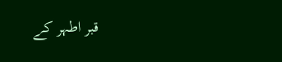قبر اطہر کے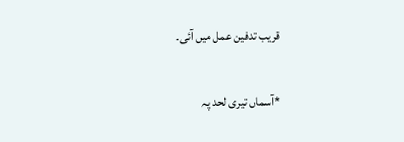قریب تدفین عمل میں آئی۔

*آسماں تیری لحد پہ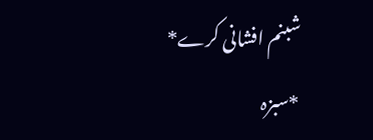شبنم افشانی کرے*
*سبزہ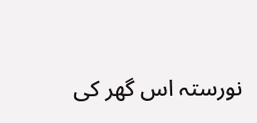نورستہ اس گھر کی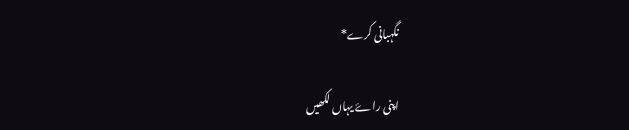نگہبانی کرے*

اپنی راۓ یہاں لکھیں